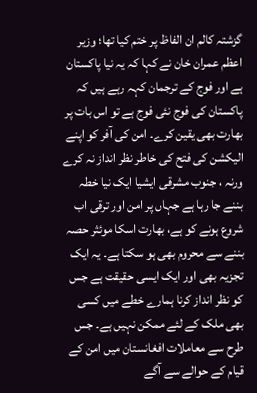گزشتہ کالم ان الفاظ پر ختم کیا تھا؛ وزیر اعظم عمران خان نے کہا کہ یہ نیا پاکستان ہے اور فوج کے ترجمان کہہ رہے ہیں کہ پاکستان کی فوج نئی فوج ہے تو اس بات پر بھارت بھی یقین کرے۔ امن کی آفر کو اپنے الیکشن کی فتح کی خاطر نظر انداز نہ کرے ورنہ ، جنوب مشرقی ایشیا ایک نیا خطہ بننے جا رہا ہے جہاں پر امن اور ترقی اب شروع ہونے کو ہے، بھارت اسکا موئثر حصہ بننے سے محروم بھی ہو سکتا ہے۔ یہ ایک تجزیہ بھی اور ایک ایسی حقیقت ہے جس کو نظر انداز کرنا ہمارے خطے میں کسی بھی ملک کے لئے ممکن نہیں ہے۔ جس طرح سے معاملات افغانستان میں امن کے قیام کے حوالے سے آگے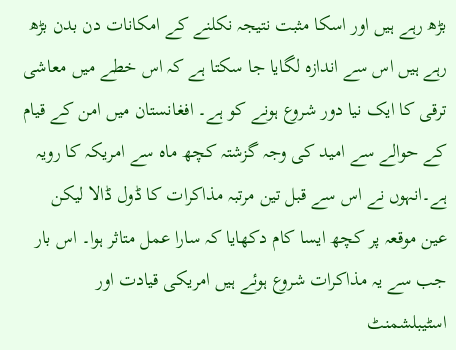بڑھ رہے ہیں اور اسکا مثبت نتیجہ نکلنے کے امکانات دن بدن بڑھ رہے ہیں اس سے اندازہ لگایا جا سکتا ہے کہ اس خطے میں معاشی ترقی کا ایک نیا دور شروع ہونے کو ہے۔ افغانستان میں امن کے قیام کے حوالے سے امید کی وجہ گزشتہ کچھ ماہ سے امریکہ کا رویہ ہے۔انہوں نے اس سے قبل تین مرتبہ مذاکرات کا ڈول ڈالا لیکن عین موقعہ پر کچھ ایسا کام دکھایا کہ سارا عمل متاثر ہوا۔ اس بار جب سے یہ مذاکرات شروع ہوئے ہیں امریکی قیادت اور اسٹیبلشمنٹ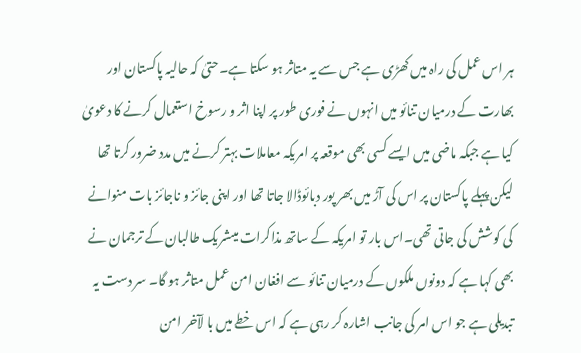ہر اس عمل کی راہ میں کھڑی ہے جس سے یہ متاثر ہو سکتا ہے۔حتیٰ کہ حالیہ پاکستان اور بھارت کے درمیان تنائو میں انہوں نے فوری طور پر اپنا اثر و رسوخ استعمال کرنے کا دعویٰ کیا ہے جبکہ ماضی میں ایسے کسی بھی موقعہ پر امریکہ معاملات بہتر کرنے میں مدد ضرور کرتا تھا لیکن پہلے پاکستان پر اس کی آڑ میں بھر پور دبائوڈالا جاتا تھا اور اپنی جائز و ناجائز بات منوانے کی کوشش کی جاتی تھی۔اس بار تو امریکہ کے ساتھ مذاکرات میںشریک طالبان کے ترجمان نے بھی کہا ہے کہ دونوں ملکوں کے درمیان تنائو سے افغان امن عمل متاثر ہو گا۔ سر دست یہ تبدیلی ہے جو اس امر کی جانب اشارہ کر رہی ہے کہ اس خطے میں با لآخر امن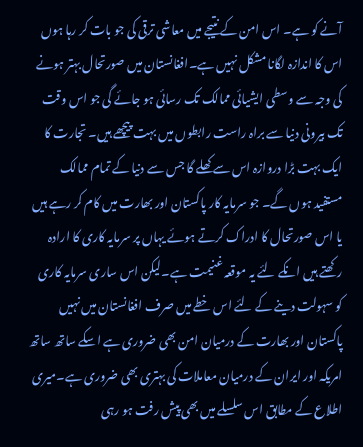آنے کو ہے۔ اس امن کے نتیجے میں معاشی ترقی کی جو بات کر رہا ہوں اس کا اندازہ لگانا مشکل نہیں ہے۔افغانستان میں صورتحال بہتر ہونے کی وجہ سے وسطی ایشیائی ممالک تک رسائی ہو جائے گی جو اس وقت تک بیرونی دنیا سے براہ راست رابطوں میں بہت پیچھے ہیں۔ تجارت کا ایک بہت بڑا دروازہ اس سے کھلے گا جس سے دنیا کے تمام ممالک مستفید ہوں گے۔ جو سرمایہ کار پاکستان اور بھارت میں کام کر رہے ہیں یا اس صورتحال کا ادراک کرتے ہوئے یہاں پر سرمایہ کاری کا ارادہ رکھتے ہیں انکے لئے یہ موقعہ غنیمت ہے۔لیکن اس ساری سرمایہ کاری کو سہولت دینے کے لئے اس خطے میں صرف افغانستان میں نہیں پاکستان اور بھارت کے درمیان امن بھی ضروری ہے اسکے ساتھ ساتھ امریکہ اور ایران کے درمیان معاملات کی بہتری بھی ضروری ہے۔میری اطلاع کے مطابق اس سلسلے میں بھی پیش رفت ہو رہی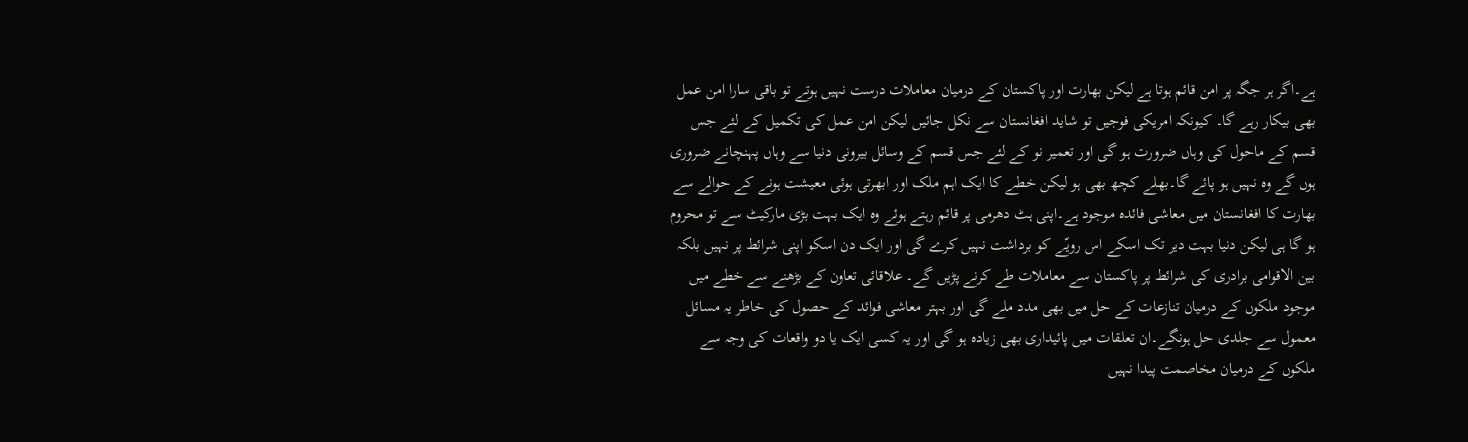ہے۔اگر ہر جگہ پر امن قائم ہوتا ہے لیکن بھارت اور پاکستان کے درمیان معاملات درست نہیں ہوتے تو باقی سارا امن عمل بھی بیکار رہے گا۔ کیونکہ امریکی فوجیں تو شاید افغانستان سے نکل جائیں لیکن امن عمل کی تکمیل کے لئے جس قسم کے ماحول کی وہاں ضرورت ہو گی اور تعمیر نو کے لئے جس قسم کے وسائل بیرونی دنیا سے وہاں پہنچانے ضروری ہوں گے وہ نہیں ہو پائے گا۔بھلے کچھ بھی ہو لیکن خطے کا ایک اہم ملک اور ابھرتی ہوئی معیشت ہونے کے حوالے سے بھارت کا افغانستان میں معاشی فائدہ موجود ہے۔اپنی ہٹ دھرمی پر قائم رہتے ہوئے وہ ایک بہت بڑی مارکیٹ سے تو محروم ہو گا ہی لیکن دنیا بہت دیر تک اسکے اس رویّے کو برداشت نہیں کرے گی اور ایک دن اسکو اپنی شرائط پر نہیں بلکہ بین الاقوامی برادری کی شرائط پر پاکستان سے معاملات طے کرنے پڑیں گے۔ علاقائی تعاون کے بڑھنے سے خطے میں موجود ملکوں کے درمیان تنازعات کے حل میں بھی مدد ملے گی اور بہتر معاشی فوائد کے حصول کی خاطر یہ مسائل معمول سے جلدی حل ہونگے۔ان تعلقات میں پائیداری بھی زیادہ ہو گی اور یہ کسی ایک یا دو واقعات کی وجہ سے ملکوں کے درمیان مخاصمت پیدا نہیں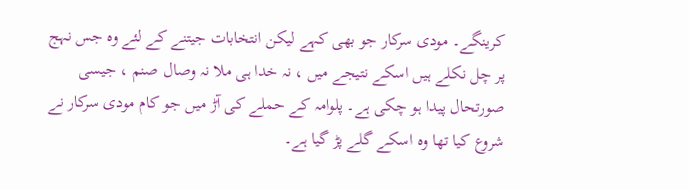کرینگے۔ مودی سرکار جو بھی کہے لیکن انتخابات جیتنے کے لئے وہ جس نہج پر چل نکلے ہیں اسکے نتیجے میں ، نہ خدا ہی ملا نہ وصال صنم ، جیسی صورتحال پیدا ہو چکی ہے۔ پلوامہ کے حملے کی آڑ میں جو کام مودی سرکار نے شروع کیا تھا وہ اسکے گلے پڑ گیا ہے۔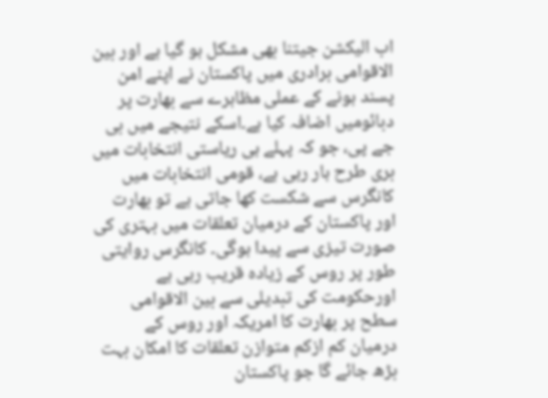اب الیکشن جیتنا بھی مشکل ہو گیا ہے اور بین الاقوامی برادری میں پاکستان نے اپنے امن پسند ہونے کے عملی مظاہرے سے بھارت پر دبائومیں اضافہ کیا ہے۔اسکے نتیجے میں بی جے پی، جو کہ پہلے ہی ریاستی انتخابات میں بری طرح ہار رہی ہے، قومی انتخابات میں کانگرس سے شکست کھا جاتی ہے تو بھارت اور پاکستان کے درمیان تعلقات میں بہتری کی صورت تیزی سے پیدا ہوگی۔ کانگرس روایتی طور پر روس کے زیادہ قریب رہی ہے اورحکومت کی تبدیلی سے بین الاقوامی سطح پر بھارت کا امریکہ اور روس کے درمیان کم ازکم متوازن تعلقات کا امکان بہت بڑھ جائے گا جو پاکستان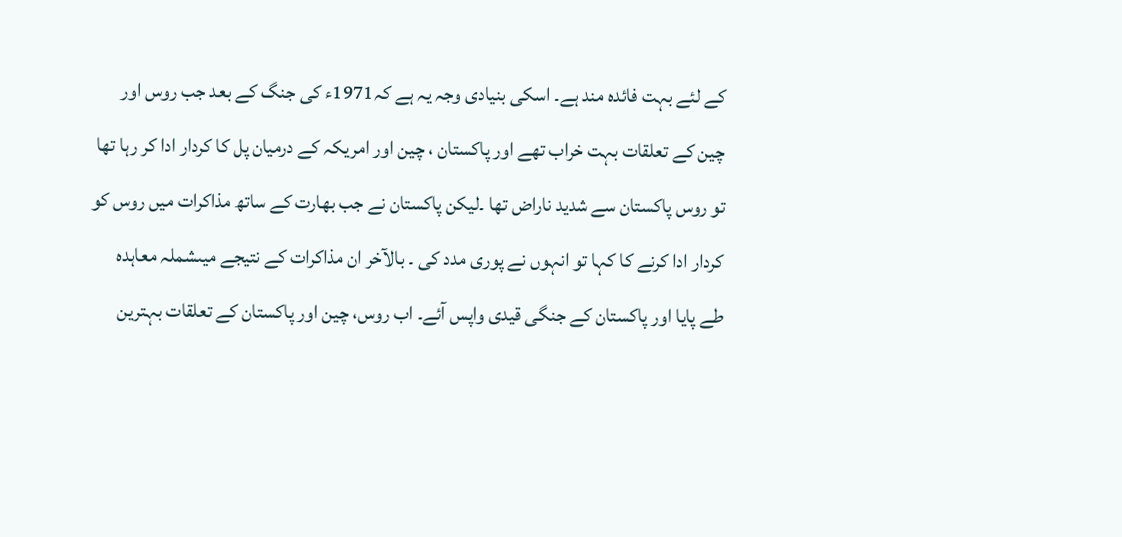کے لئے بہت فائدہ مند ہے۔ اسکی بنیادی وجہ یہ ہے کہ1971ء کی جنگ کے بعد جب روس اور چین کے تعلقات بہت خراب تھے اور پاکستان ، چین اور امریکہ کے درمیان پل کا کردار ادا کر رہا تھا تو روس پاکستان سے شدید ناراض تھا ۔لیکن پاکستان نے جب بھارت کے ساتھ مذاکرات میں روس کو کردار ادا کرنے کا کہا تو انہوں نے پوری مدد کی ۔ بالآخر ان مذاکرات کے نتیجے میںشملہ معاہدہ طے پایا اور پاکستان کے جنگی قیدی واپس آئے۔ اب روس، چین اور پاکستان کے تعلقات بہترین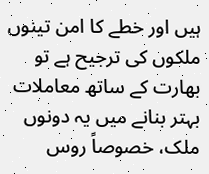ہیں اور خطے کا امن تینوں ملکوں کی ترجیح ہے تو بھارت کے ساتھ معاملات بہتر بنانے میں یہ دونوں ملک، خصوصاً روس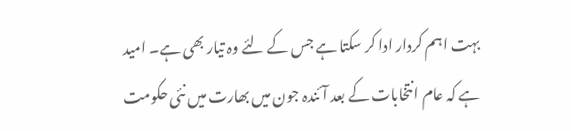بہت اہم کردار ادا کر سکتا ہے جس کے لئے وہ تیار بھی ہے۔ امید ہے کہ عام انتخابات کے بعد آئندہ جون میں بھارت میں نئی حکومت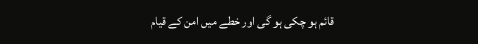قائم ہو چکی ہو گی اور خطے میں امن کے قیام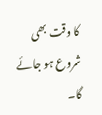کا وقت بھی شروع ہو جائے گا۔